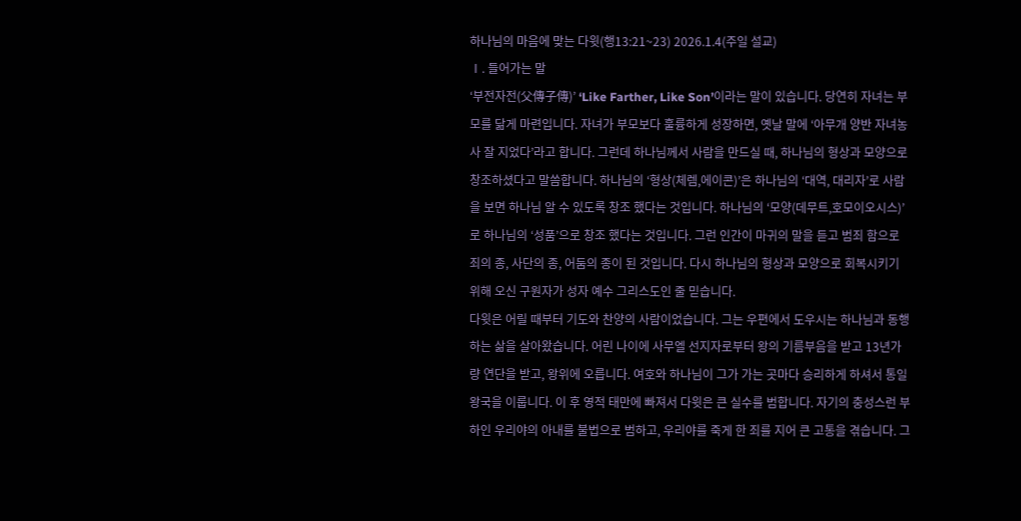하나님의 마음에 맞는 다윗(행13:21~23) 2026.1.4(주일 설교)
Ⅰ. 들어가는 말
‘부전자전(父傳子傳)’ ‘Like Farther, Like Son’이라는 말이 있습니다. 당연히 자녀는 부모를 닮게 마련입니다. 자녀가 부모보다 훌륭하게 성장하면, 옛날 말에 ‘아무개 양반 자녀농사 잘 지었다’라고 합니다. 그런데 하나님께서 사람을 만드실 때, 하나님의 형상과 모양으로 창조하셨다고 말씀합니다. 하나님의 ‘형상(체렘,에이콘)’은 하나님의 ‘대역, 대리자’로 사람을 보면 하나님 알 수 있도록 창조 했다는 것입니다. 하나님의 ‘모양(데무트,호모이오시스)’로 하나님의 ‘성품’으로 창조 했다는 것입니다. 그런 인간이 마귀의 말을 듣고 범죄 함으로 죄의 종, 사단의 종, 어둠의 종이 된 것입니다. 다시 하나님의 형상과 모양으로 회복시키기 위해 오신 구원자가 성자 예수 그리스도인 줄 믿습니다.
다윗은 어릴 때부터 기도와 찬양의 사람이었습니다. 그는 우편에서 도우시는 하나님과 동행하는 삶을 살아왔습니다. 어린 나이에 사무엘 선지자로부터 왕의 기름부음을 받고 13년가량 연단을 받고, 왕위에 오릅니다. 여호와 하나님이 그가 가는 곳마다 승리하게 하셔서 통일 왕국을 이룹니다. 이 후 영적 태만에 빠져서 다윗은 큰 실수를 범합니다. 자기의 충성스런 부하인 우리야의 아내를 불법으로 범하고, 우리야를 죽게 한 죄를 지어 큰 고통을 겪습니다. 그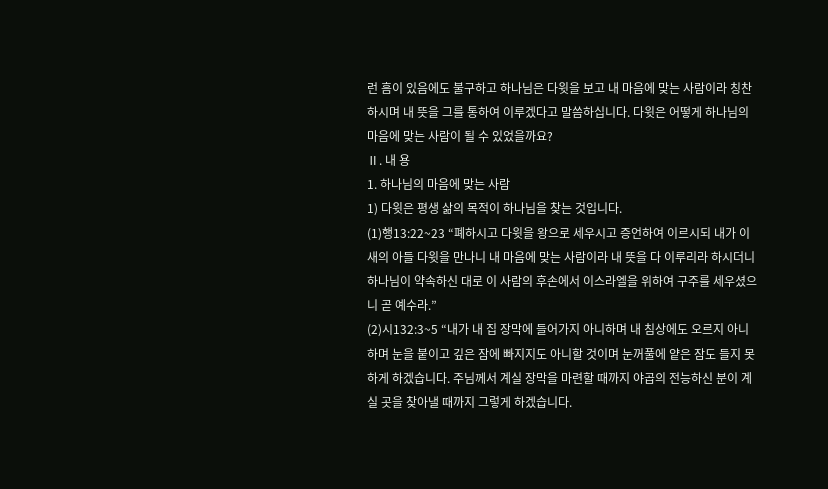런 흠이 있음에도 불구하고 하나님은 다윗을 보고 내 마음에 맞는 사람이라 칭찬하시며 내 뜻을 그를 통하여 이루겠다고 말씀하십니다. 다윗은 어떻게 하나님의 마음에 맞는 사람이 될 수 있었을까요?
Ⅱ. 내 용
1. 하나님의 마음에 맞는 사람
1) 다윗은 평생 삶의 목적이 하나님을 찾는 것입니다.
(1)행13:22~23 “폐하시고 다윗을 왕으로 세우시고 증언하여 이르시되 내가 이새의 아들 다윗을 만나니 내 마음에 맞는 사람이라 내 뜻을 다 이루리라 하시더니 하나님이 약속하신 대로 이 사람의 후손에서 이스라엘을 위하여 구주를 세우셨으니 곧 예수라.”
(2)시132:3~5 “내가 내 집 장막에 들어가지 아니하며 내 침상에도 오르지 아니하며 눈을 붙이고 깊은 잠에 빠지지도 아니할 것이며 눈꺼풀에 얕은 잠도 들지 못하게 하겠습니다. 주님께서 계실 장막을 마련할 때까지 야곱의 전능하신 분이 계실 곳을 찾아낼 때까지 그렇게 하겠습니다.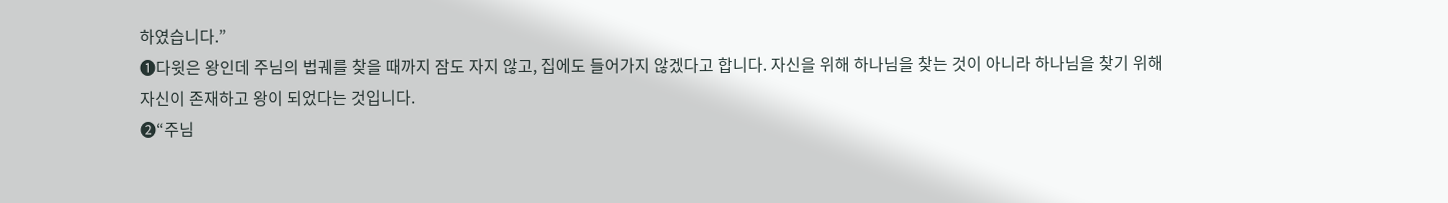하였습니다.”
❶다윗은 왕인데 주님의 법궤를 찾을 때까지 잠도 자지 않고, 집에도 들어가지 않겠다고 합니다. 자신을 위해 하나님을 찾는 것이 아니라 하나님을 찾기 위해 자신이 존재하고 왕이 되었다는 것입니다.
❷“주님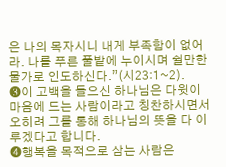은 나의 목자시니 내게 부족함이 없어라. 나를 푸른 풀밭에 누이시며 쉴만한 물가로 인도하신다.”(시23:1~2).
❸이 고백을 들으신 하나님은 다윗이 마음에 드는 사람이라고 칭찬하시면서 오히려 그를 통해 하나님의 뜻을 다 이루겠다고 합니다.
❹행복을 목적으로 삼는 사람은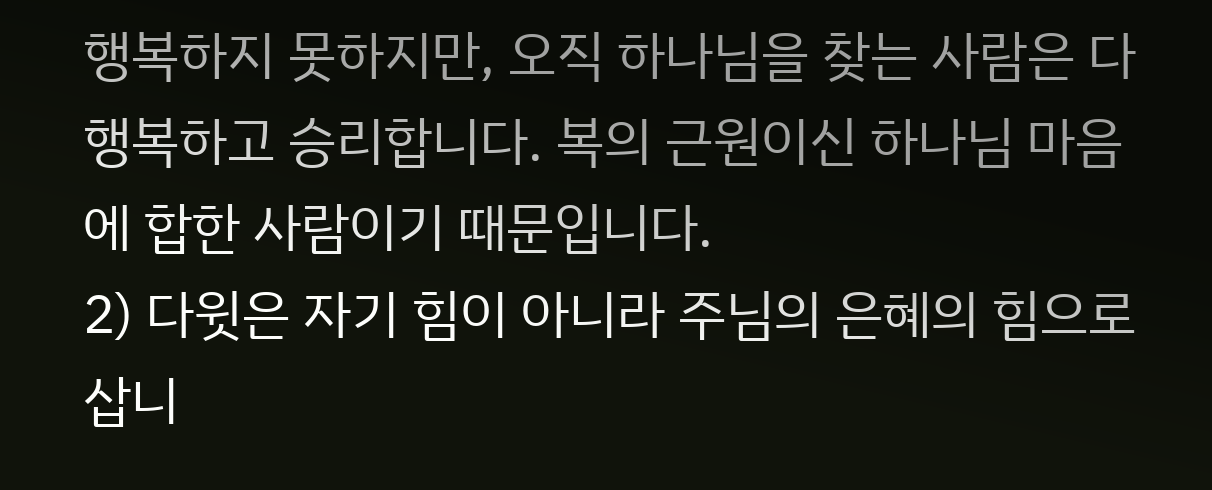행복하지 못하지만, 오직 하나님을 찾는 사람은 다 행복하고 승리합니다. 복의 근원이신 하나님 마음에 합한 사람이기 때문입니다.
2) 다윗은 자기 힘이 아니라 주님의 은혜의 힘으로 삽니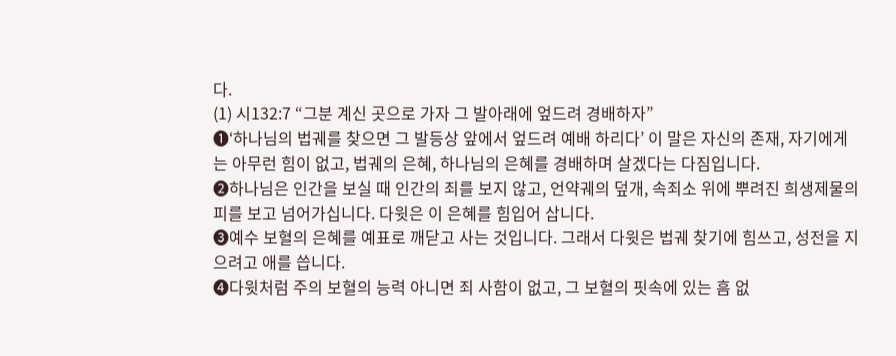다.
(1) 시132:7 “그분 계신 곳으로 가자 그 발아래에 엎드려 경배하자”
❶‘하나님의 법궤를 찾으면 그 발등상 앞에서 엎드려 예배 하리다’ 이 말은 자신의 존재, 자기에게는 아무런 힘이 없고, 법궤의 은혜, 하나님의 은혜를 경배하며 살겠다는 다짐입니다.
❷하나님은 인간을 보실 때 인간의 죄를 보지 않고, 언약궤의 덮개, 속죄소 위에 뿌려진 희생제물의 피를 보고 넘어가십니다. 다윗은 이 은혜를 힘입어 삽니다.
❸예수 보혈의 은혜를 예표로 깨닫고 사는 것입니다. 그래서 다윗은 법궤 찾기에 힘쓰고, 성전을 지으려고 애를 씁니다.
❹다윗처럼 주의 보혈의 능력 아니면 죄 사함이 없고, 그 보혈의 핏속에 있는 흠 없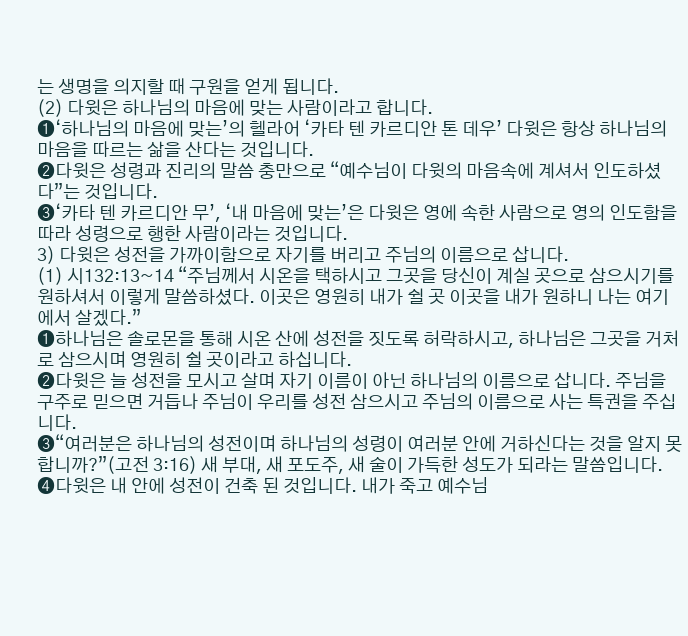는 생명을 의지할 때 구원을 얻게 됩니다.
(2) 다윗은 하나님의 마음에 맞는 사람이라고 합니다.
❶‘하나님의 마음에 맞는’의 헬라어 ‘카타 텐 카르디안 톤 데우’ 다윗은 항상 하나님의 마음을 따르는 삶을 산다는 것입니다.
❷다윗은 성령과 진리의 말씀 충만으로 “예수님이 다윗의 마음속에 계셔서 인도하셨다”는 것입니다.
❸‘카타 텐 카르디안 무’, ‘내 마음에 맞는’은 다윗은 영에 속한 사람으로 영의 인도함을 따라 성령으로 행한 사람이라는 것입니다.
3) 다윗은 성전을 가까이함으로 자기를 버리고 주님의 이름으로 삽니다.
(1) 시132:13~14 “주님께서 시온을 택하시고 그곳을 당신이 계실 곳으로 삼으시기를 원하셔서 이렇게 말씀하셨다. 이곳은 영원히 내가 쉴 곳 이곳을 내가 원하니 나는 여기에서 살겠다.”
❶하나님은 솔로몬을 통해 시온 산에 성전을 짓도록 허락하시고, 하나님은 그곳을 거처로 삼으시며 영원히 쉴 곳이라고 하십니다.
❷다윗은 늘 성전을 모시고 살며 자기 이름이 아닌 하나님의 이름으로 삽니다. 주님을 구주로 믿으면 거듭나 주님이 우리를 성전 삼으시고 주님의 이름으로 사는 특권을 주십니다.
❸“여러분은 하나님의 성전이며 하나님의 성령이 여러분 안에 거하신다는 것을 알지 못합니까?”(고전 3:16) 새 부대, 새 포도주, 새 술이 가득한 성도가 되라는 말씀입니다.
❹다윗은 내 안에 성전이 건축 된 것입니다. 내가 죽고 예수님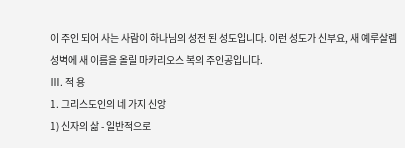이 주인 되어 사는 사람이 하나님의 성전 된 성도입니다. 이런 성도가 신부요, 새 예루살렘 성벽에 새 이름을 올릴 마카리오스 복의 주인공입니다.
Ⅲ. 적 용
1. 그리스도인의 네 가지 신앙
1) 신자의 삶 - 일반적으로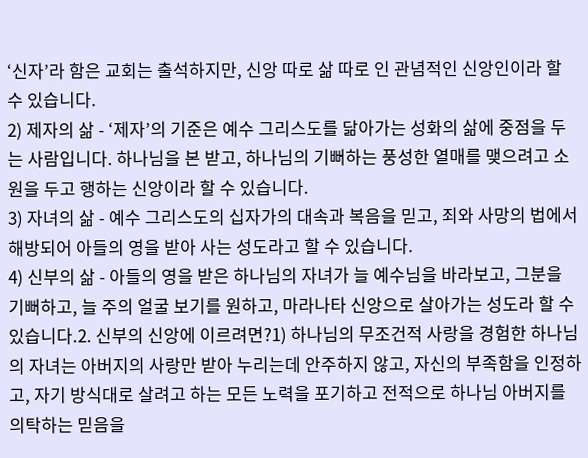‘신자’라 함은 교회는 출석하지만, 신앙 따로 삶 따로 인 관념적인 신앙인이라 할 수 있습니다.
2) 제자의 삶 - ‘제자’의 기준은 예수 그리스도를 닮아가는 성화의 삶에 중점을 두는 사람입니다. 하나님을 본 받고, 하나님의 기뻐하는 풍성한 열매를 맺으려고 소원을 두고 행하는 신앙이라 할 수 있습니다.
3) 자녀의 삶 - 예수 그리스도의 십자가의 대속과 복음을 믿고, 죄와 사망의 법에서 해방되어 아들의 영을 받아 사는 성도라고 할 수 있습니다.
4) 신부의 삶 - 아들의 영을 받은 하나님의 자녀가 늘 예수님을 바라보고, 그분을 기뻐하고, 늘 주의 얼굴 보기를 원하고, 마라나타 신앙으로 살아가는 성도라 할 수 있습니다.2. 신부의 신앙에 이르려면?1) 하나님의 무조건적 사랑을 경험한 하나님의 자녀는 아버지의 사랑만 받아 누리는데 안주하지 않고, 자신의 부족함을 인정하고, 자기 방식대로 살려고 하는 모든 노력을 포기하고 전적으로 하나님 아버지를 의탁하는 믿음을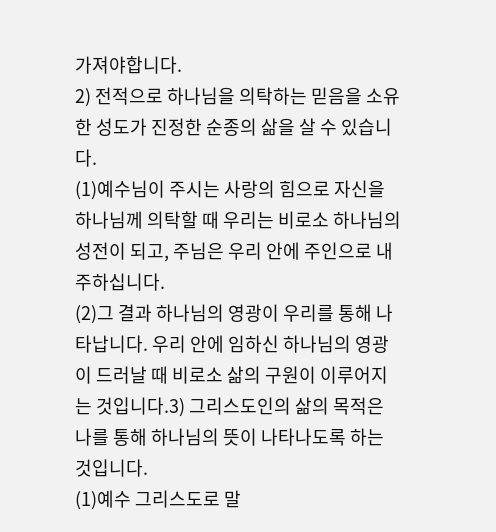가져야합니다.
2) 전적으로 하나님을 의탁하는 믿음을 소유한 성도가 진정한 순종의 삶을 살 수 있습니다.
(1)예수님이 주시는 사랑의 힘으로 자신을 하나님께 의탁할 때 우리는 비로소 하나님의 성전이 되고, 주님은 우리 안에 주인으로 내주하십니다.
(2)그 결과 하나님의 영광이 우리를 통해 나타납니다. 우리 안에 임하신 하나님의 영광이 드러날 때 비로소 삶의 구원이 이루어지는 것입니다.3) 그리스도인의 삶의 목적은 나를 통해 하나님의 뜻이 나타나도록 하는 것입니다.
(1)예수 그리스도로 말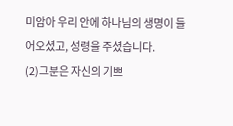미암아 우리 안에 하나님의 생명이 들어오셨고, 성령을 주셨습니다.
(2)그분은 자신의 기쁘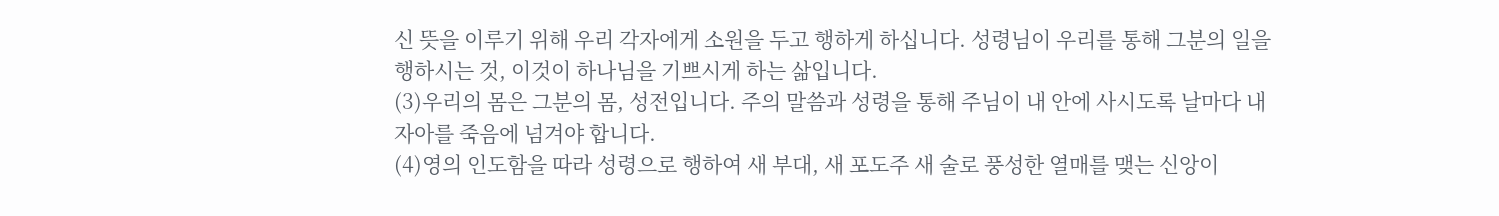신 뜻을 이루기 위해 우리 각자에게 소원을 두고 행하게 하십니다. 성령님이 우리를 통해 그분의 일을 행하시는 것, 이것이 하나님을 기쁘시게 하는 삶입니다.
(3)우리의 몸은 그분의 몸, 성전입니다. 주의 말씀과 성령을 통해 주님이 내 안에 사시도록 날마다 내 자아를 죽음에 넘겨야 합니다.
(4)영의 인도함을 따라 성령으로 행하여 새 부대, 새 포도주 새 술로 풍성한 열매를 맺는 신앙이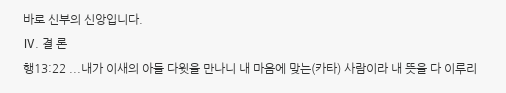바로 신부의 신앙입니다.
Ⅳ. 결 론
행13:22 ...내가 이새의 아들 다윗을 만나니 내 마음에 맞는(카타) 사람이라 내 뜻을 다 이루리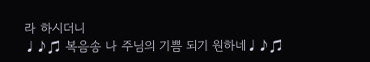라 하시더니
♩♪♫ 복음송 나 주님의 기쁨 되기 원하네♩♪♫